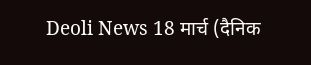Deoli News 18 मार्च (दैनिक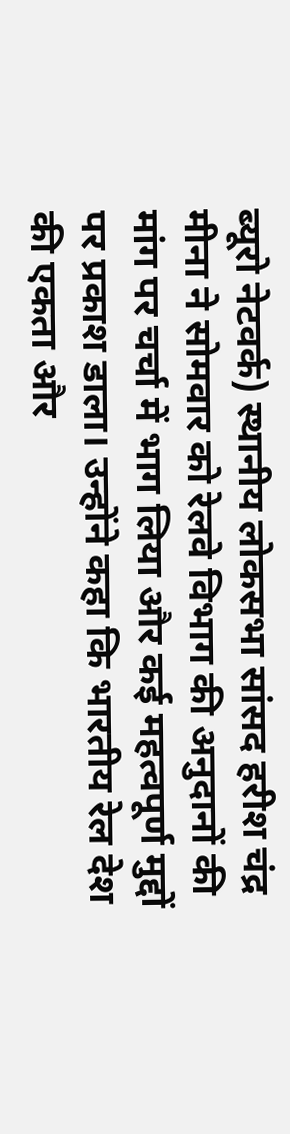ब्यूरो नेटवर्क) स्थानीय लोकसभा सांसद हरीश चंद्र मीना ने सोमवार को रेलवे विभाग की अनुदानों की मांग पर चर्चा में भाग लिया और कई महत्वपूर्ण मुद्दों पर प्रकाश डाला। उन्होंने कहा कि भारतीय रेल देश की एकता और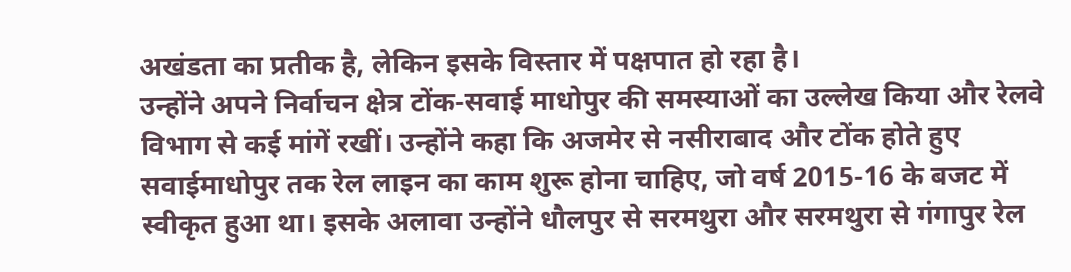अखंडता का प्रतीक है, लेकिन इसके विस्तार में पक्षपात हो रहा है।
उन्होंने अपने निर्वाचन क्षेत्र टोंक-सवाई माधोपुर की समस्याओं का उल्लेख किया और रेलवे विभाग से कई मांगें रखीं। उन्होंने कहा कि अजमेर से नसीराबाद और टोंक होते हुए सवाईमाधोपुर तक रेल लाइन का काम शुरू होना चाहिए, जो वर्ष 2015-16 के बजट में स्वीकृत हुआ था। इसके अलावा उन्होंने धौलपुर से सरमथुरा और सरमथुरा से गंगापुर रेल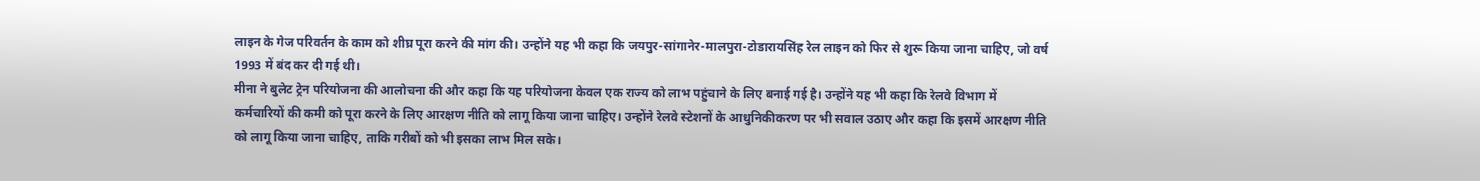लाइन के गेज परिवर्तन के काम को शीघ्र पूरा करने की मांग की। उन्होंने यह भी कहा कि जयपुर-सांगानेर-मालपुरा-टोडारायसिंह रेल लाइन को फिर से शुरू किया जाना चाहिए, जो वर्ष 1993 में बंद कर दी गई थी।
मीना ने बुलेट ट्रेन परियोजना की आलोचना की और कहा कि यह परियोजना केवल एक राज्य को लाभ पहुंचाने के लिए बनाई गई है। उन्होंने यह भी कहा कि रेलवे विभाग में कर्मचारियों की कमी को पूरा करने के लिए आरक्षण नीति को लागू किया जाना चाहिए। उन्होंने रेलवे स्टेशनों के आधुनिकीकरण पर भी सवाल उठाए और कहा कि इसमें आरक्षण नीति को लागू किया जाना चाहिए, ताकि गरीबों को भी इसका लाभ मिल सके।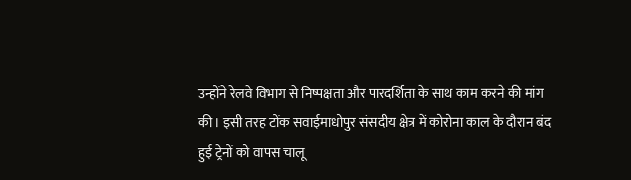उन्होंने रेलवे विभाग से निष्पक्षता और पारदर्शिता के साथ काम करने की मांग की। इसी तरह टोंक सवाईमाधोपुर संसदीय क्षेत्र में कोरोना काल के दौरान बंद हुई ट्रेनों को वापस चालू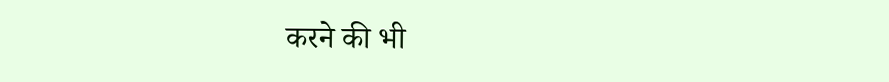करने की भी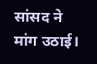सांसद ने मांग उठाई।